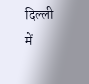दिल्ली में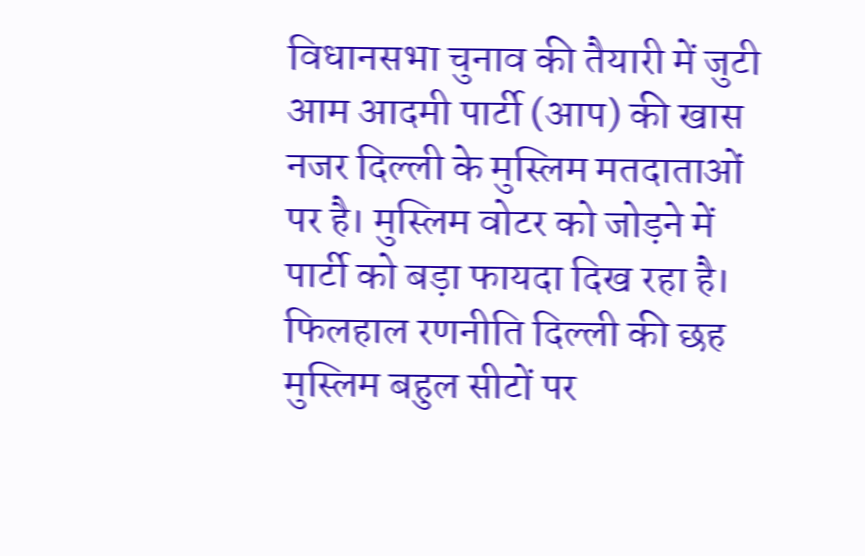विधानसभा चुनाव की तैयारी में जुटी आम आदमी पार्टी (आप) की खास नजर दिल्ली के मुस्लिम मतदाताओं पर है। मुस्लिम वोटर को जोड़ने में पार्टी को बड़ा फायदा दिख रहा है।
फिलहाल रणनीति दिल्ली की छह मुस्लिम बहुल सीटों पर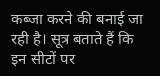कब्जा करने की बनाई जा रही है। सूत्र बताते हैं कि इन सीटों पर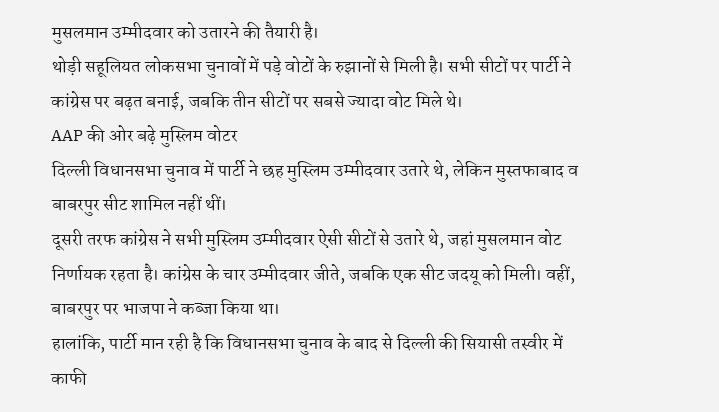मुसलमान उम्मीदवार को उतारने की तैयारी है।
थोड़ी सहूलियत लोकसभा चुनावों में पड़े वोटों के रुझानों से मिली है। सभी सीटों पर पार्टी ने कांग्रेस पर बढ़त बनाई, जबकि तीन सीटों पर सबसे ज्यादा वोट मिले थे।
AAP की ओर बढ़े मुस्लिम वोटर
दिल्ली विधानसभा चुनाव में पार्टी ने छह मुस्लिम उम्मीदवार उतारे थे, लेकिन मुस्तफाबाद व बाबरपुर सीट शामिल नहीं थीं।
दूसरी तरफ कांग्रेस ने सभी मुस्लिम उम्मीदवार ऐसी सीटों से उतारे थे, जहां मुसलमान वोट निर्णायक रहता है। कांग्रेस के चार उम्मीदवार जीते, जबकि एक सीट जदयू को मिली। वहीं, बाबरपुर पर भाजपा ने कब्जा किया था।
हालांकि, पार्टी मान रही है कि विधानसभा चुनाव के बाद से दिल्ली की सियासी तस्वीर में काफी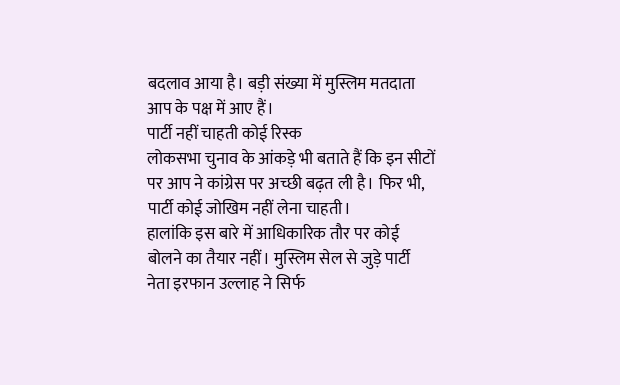बदलाव आया है। बड़ी संख्या में मुस्लिम मतदाता आप के पक्ष में आए हैं।
पार्टी नहीं चाहती कोई रिस्क
लोकसभा चुनाव के आंकड़े भी बताते हैं कि इन सीटों पर आप ने कांग्रेस पर अच्छी बढ़त ली है। फिर भी, पार्टी कोई जोखिम नहीं लेना चाहती।
हालांकि इस बारे में आधिकारिक तौर पर कोई बोलने का तैयार नहीं। मुस्लिम सेल से जुड़े पार्टी नेता इरफान उल्लाह ने सिर्फ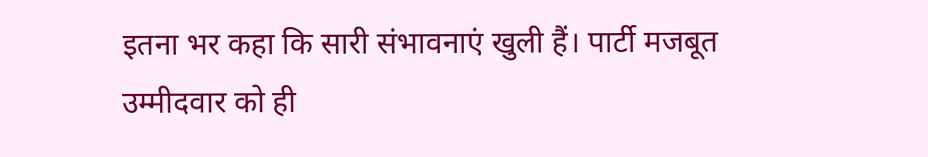इतना भर कहा कि सारी संभावनाएं खुली हैं। पार्टी मजबूत उम्मीदवार को ही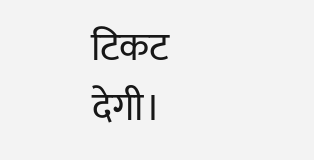टिकट देगी।